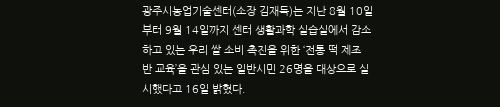광주시농업기술센터(소장 김재득)는 지난 8월 10일부터 9월 14일까지 센터 생활과학 실습실에서 감소하고 있는 우리 쌀 소비 촉진을 위한 ‘전통 떡 제조 반 교육’을 관심 있는 일반시민 26명을 대상으로 실시했다고 16일 밝혔다.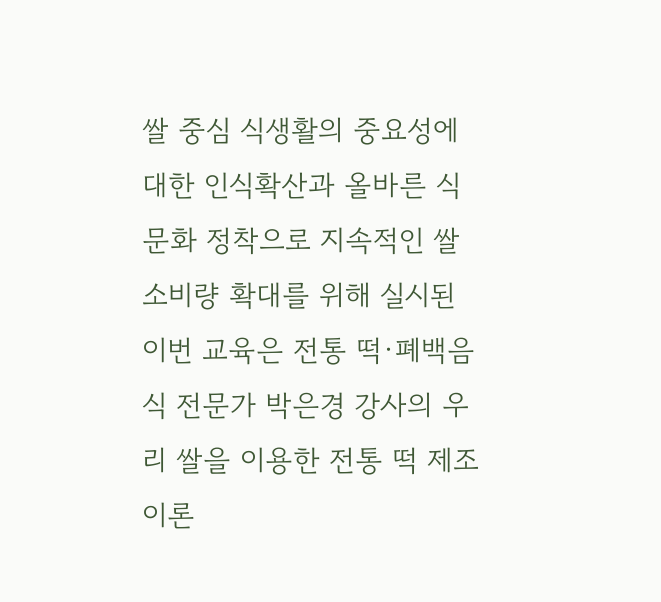쌀 중심 식생활의 중요성에 대한 인식확산과 올바른 식문화 정착으로 지속적인 쌀 소비량 확대를 위해 실시된 이번 교육은 전통 떡·폐백음식 전문가 박은경 강사의 우리 쌀을 이용한 전통 떡 제조 이론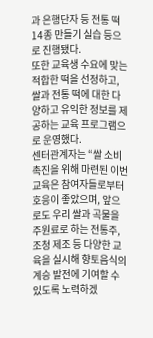과 은행단자 등 전통 떡 14종 만들기 실습 등으로 진행됐다.
또한 교육생 수요에 맞는 적합한 떡을 선정하고, 쌀과 전통 떡에 대한 다양하고 유익한 정보를 제공하는 교육 프로그램으로 운영했다.
센터관계자는 “쌀 소비 촉진을 위해 마련된 이번 교육은 참여자들로부터 호응이 좋았으며, 앞으로도 우리 쌀과 곡물을 주원료로 하는 전통주, 조청 제조 등 다양한 교육을 실시해 향토음식의 계승 발전에 기여할 수 있도록 노력하겠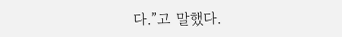다.”고 말했다.